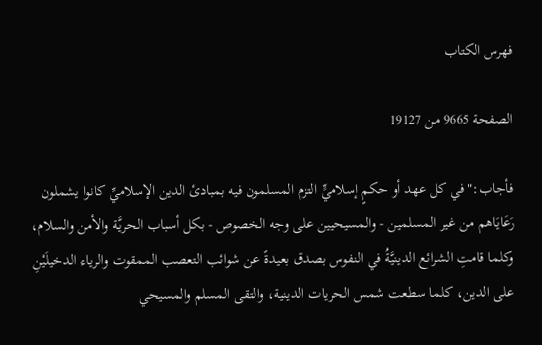فهرس الكتاب

الصفحة 9665 من 19127

فأجاب:"في كل عهد أو حكمٍ إسلاميٍّ التزم المسلمون فيه بمبادئ الدين الإسلاميِّ كانوا يشملون رَعَايَاهم من غير المسلمين - والمسيحيين على وجه الخصوص - بكل أسباب الحريَّة والأمن والسلام، وكلما قامتِ الشرائع الدينيَّةُ في النفوس بصدق بعيدةً عن شوائب التعصب الممقوت والرياء الدخيلَيْنِ على الدين، كلما سطعت شمس الحريات الدينية، والتقى المسلم والمسيحي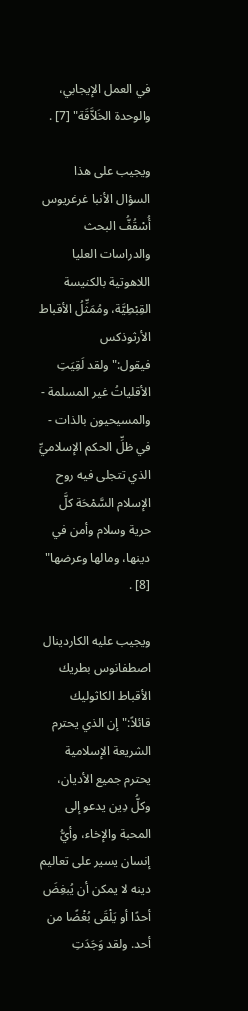في العمل الإيجابي، والوحدة الخَلاَّقَة" [7] .

ويجيب على هذا السؤال الأنبا غرغريوس أُسْقُفُّ البحث والدراسات العليا اللاهوتية بالكنيسة القِبْطِيَّة، ومُمَثِّلُ الأقباط الأرثوذكس فيقول:"ولقد لَقِيَتِ الأقلياتُ غير المسلمة - والمسيحيون بالذات - في ظلِّ الحكم الإسلاميِّ الذي تتجلى فيه روح الإسلام السَّمْحَة كلَّ حرية وسلام وأمن في دينها، ومالها وعرضها" [8] .

ويجيب عليه الكاردينال اصطفانوس بطريك الأقباط الكاثوليك قائلاً:"إن الذي يحترم الشريعة الإسلامية يحترم جميع الأديان، وكلُّ دِين يدعو إلى المحبة والإخاء، وأيُّ إنسان يسير على تعاليم دينه لا يمكن أن يُبغِضَ أحدًا أو يَلْقَى بُغْضًا من أحد. ولقد وَجَدَتِ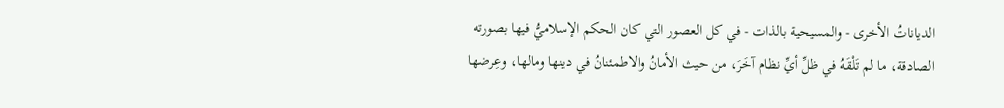الدياناتُ الأخرى - والمسيحية بالذات - في كل العصور التي كان الحكم الإسلاميُّ فيها بصورته الصادقة، ما لم تَلْقَهُ في ظلِّ أيِّ نظام آخَرَ، من حيث الأمانُ والاطمئنانُ في دينها ومالها، وعِرضها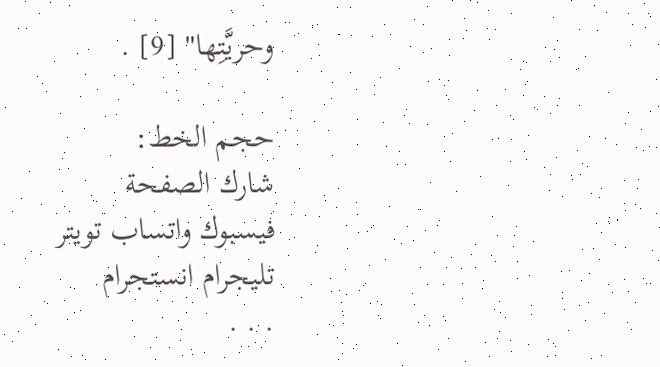وحريَّتِها" [9] .

حجم الخط:
شارك الصفحة
فيسبوك واتساب تويتر تليجرام انستجرام
. . .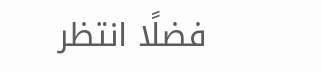فضلًا انتظر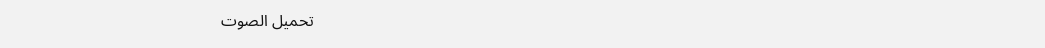تحميل الصوت